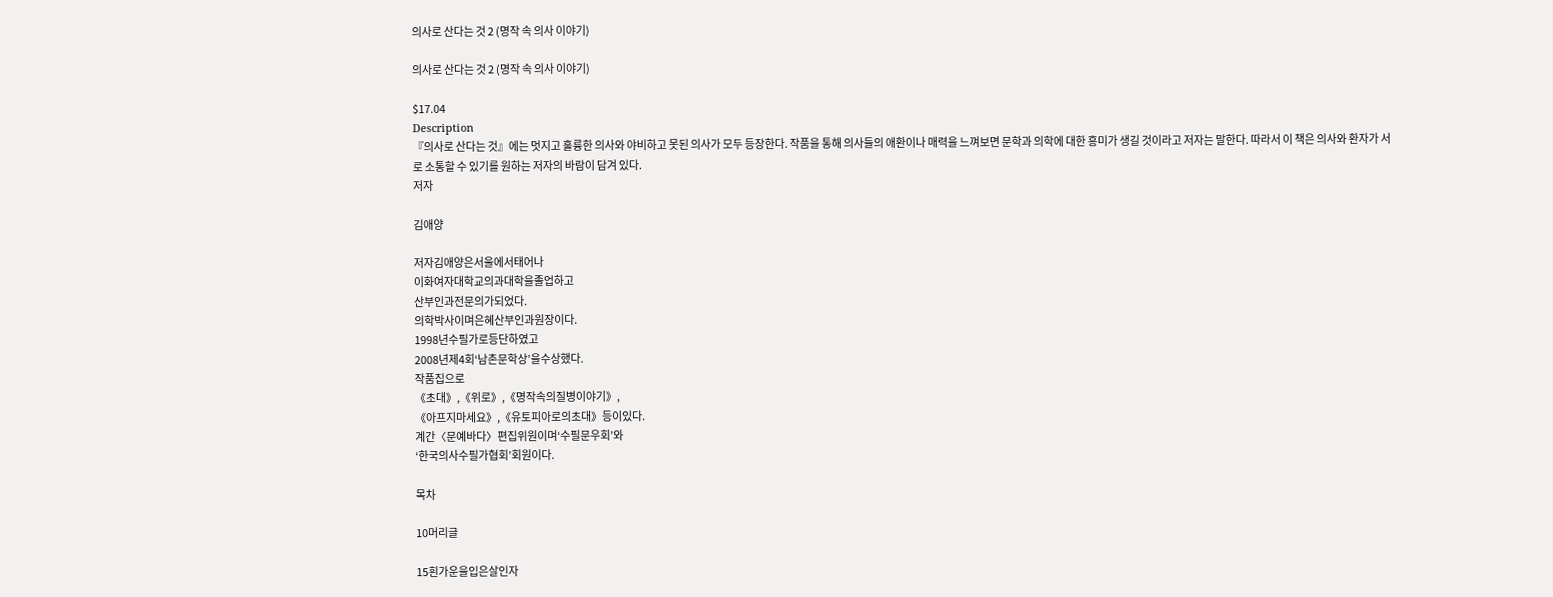의사로 산다는 것 2 (명작 속 의사 이야기)

의사로 산다는 것 2 (명작 속 의사 이야기)

$17.04
Description
『의사로 산다는 것』에는 멋지고 훌륭한 의사와 야비하고 못된 의사가 모두 등장한다. 작품을 통해 의사들의 애환이나 매력을 느껴보면 문학과 의학에 대한 흥미가 생길 것이라고 저자는 말한다. 따라서 이 책은 의사와 환자가 서로 소통할 수 있기를 원하는 저자의 바람이 담겨 있다.
저자

김애양

저자김애양은서울에서태어나
이화여자대학교의과대학을졸업하고
산부인과전문의가되었다.
의학박사이며은혜산부인과원장이다.
1998년수필가로등단하였고
2008년제4회‘남촌문학상’을수상했다.
작품집으로
《초대》,《위로》,《명작속의질병이야기》,
《아프지마세요》,《유토피아로의초대》등이있다.
계간〈문예바다〉편집위원이며‘수필문우회’와
‘한국의사수필가협회’회원이다.

목차

10머리글

15흰가운을입은살인자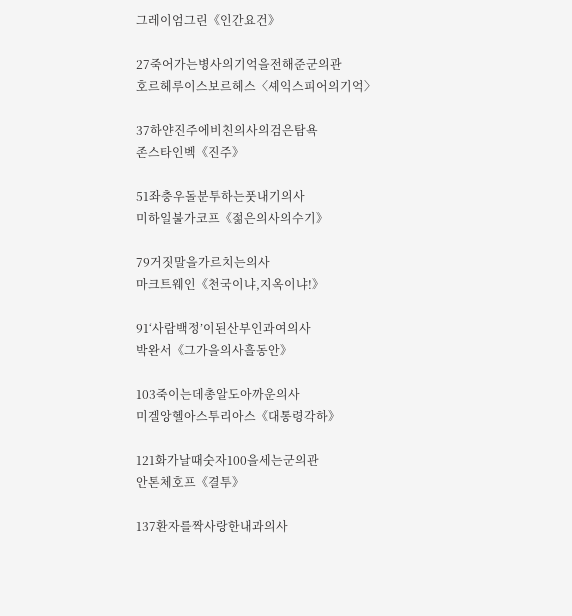그레이엄그린《인간요건》

27죽어가는병사의기억을전해준군의관
호르헤루이스보르헤스〈셰익스피어의기억〉

37하얀진주에비친의사의검은탐욕
존스타인벡《진주》

51좌충우돌분투하는풋내기의사
미하일불가코프《젊은의사의수기》

79거짓말을가르치는의사
마크트웨인《천국이냐,지옥이냐!》

91‘사람백정’이된산부인과여의사
박완서《그가을의사흘동안》

103죽이는데총알도아까운의사
미겔앙헬아스투리아스《대통령각하》

121화가날때숫자100을세는군의관
안톤체호프《결투》

137환자를짝사랑한내과의사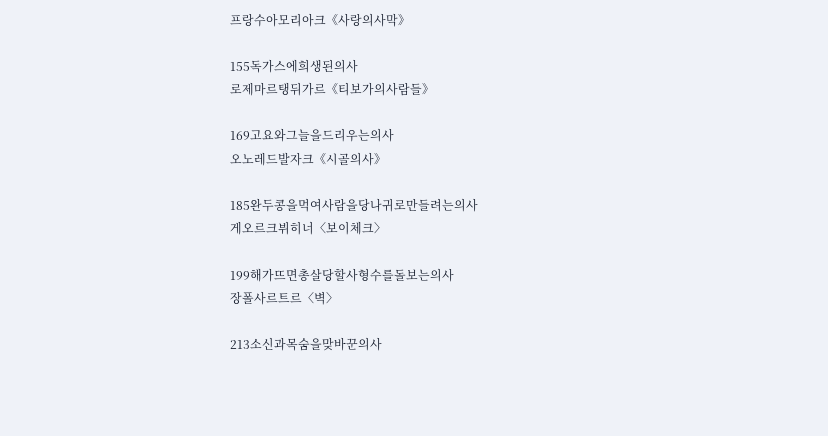프랑수아모리아크《사랑의사막》

155독가스에희생된의사
로제마르탱뒤가르《티보가의사람들》

169고요와그늘을드리우는의사
오노레드발자크《시골의사》

185완두콩을먹여사람을당나귀로만들려는의사
게오르크뷔히너〈보이체크〉

199해가뜨면총살당할사형수를돌보는의사
장폴사르트르〈벽〉

213소신과목숨을맞바꾼의사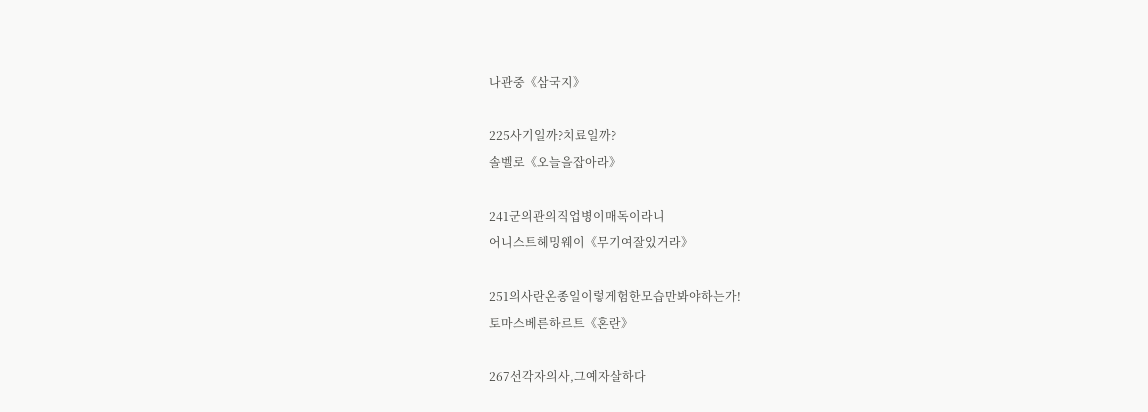나관중《삼국지》

225사기일까?치료일까?
솔벨로《오늘을잡아라》

241군의관의직업병이매독이라니
어니스트헤밍웨이《무기여잘있거라》

251의사란온종일이렇게험한모습만봐야하는가!
토마스베른하르트《혼란》

267선각자의사,그예자살하다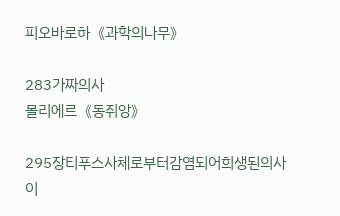피오바로하《과학의나무》

283가짜의사
몰리에르《동쥐앙》

295장티푸스사체로부터감염되어희생된의사
이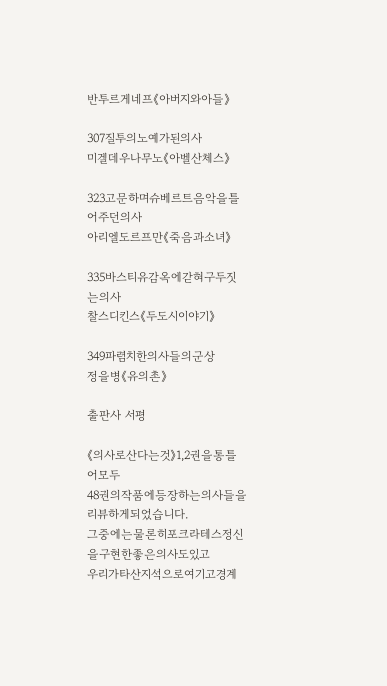반투르게네프《아버지와아들》

307질투의노예가된의사
미겔데우나무노《아벨산체스》

323고문하며슈베르트음악을틀어주던의사
아리엘도르프만《죽음과소녀》

335바스티유감옥에갇혀구두짓는의사
찰스디킨스《두도시이야기》

349파렴치한의사들의군상
정을병《유의촌》

출판사 서평

《의사로산다는것》1,2권을통틀어모두
48권의작품에등장하는의사들을리뷰하게되었습니다.
그중에는물론히포크라테스정신을구현한좋은의사도있고
우리가타산지석으로여기고경계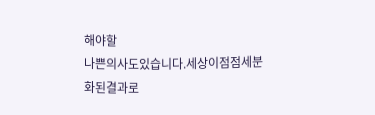해야할
나쁜의사도있습니다.세상이점점세분화된결과로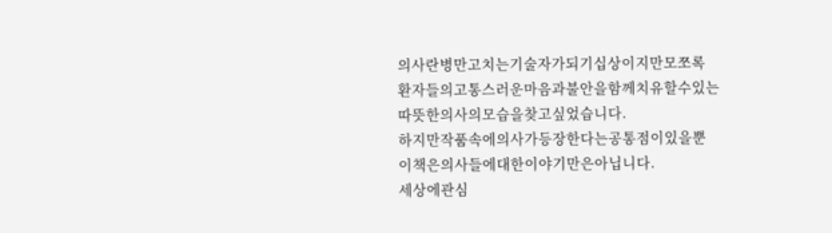의사란병만고치는기술자가되기십상이지만모쪼록
환자들의고통스러운마음과불안을함께치유할수있는
따뜻한의사의모습을찾고싶었습니다.
하지만작품속에의사가등장한다는공통점이있을뿐
이책은의사들에대한이야기만은아닙니다.
세상에관심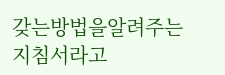갖는방법을알려주는지침서라고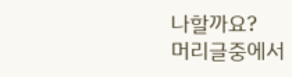나할까요?
머리글중에서